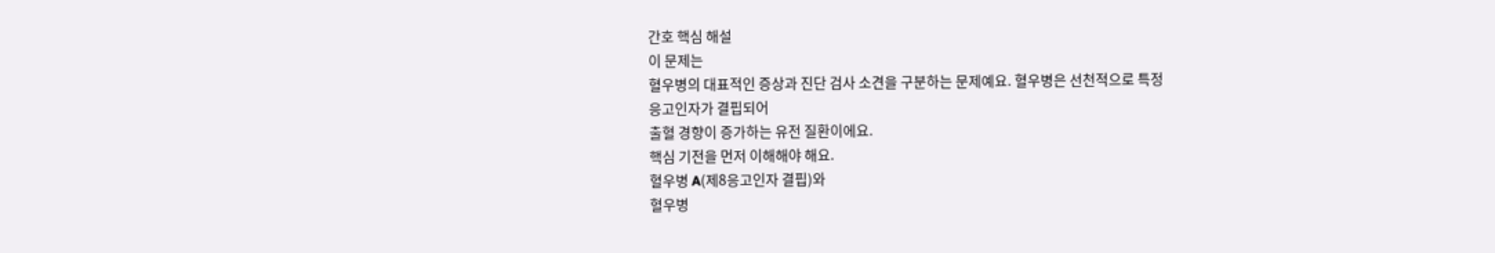간호 핵심 해설
이 문제는
혈우병의 대표적인 증상과 진단 검사 소견을 구분하는 문제예요. 혈우병은 선천적으로 특정
응고인자가 결핍되어
출혈 경향이 증가하는 유전 질환이에요.
핵심 기전을 먼저 이해해야 해요.
혈우병 A(제8응고인자 결핍)와
혈우병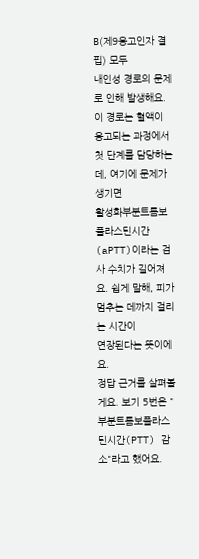B(제9응고인자 결핍) 모두
내인성 경로의 문제로 인해 발생해요. 이 경로는 혈액이 응고되는 과정에서 첫 단계를 담당하는데, 여기에 문제가 생기면
활성화부분트롬보플라스틴시간(aPTT)이라는 검사 수치가 길어져요. 쉽게 말해, 피가 멈추는 데까지 걸리는 시간이
연장된다는 뜻이에요.
정답 근거를 살펴볼게요. 보기 5번은 "부분트롬보플라스틴시간(PTT) 감소"라고 했어요.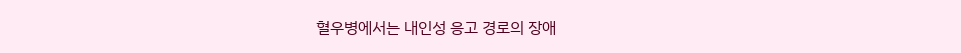혈우병에서는 내인성 응고 경로의 장애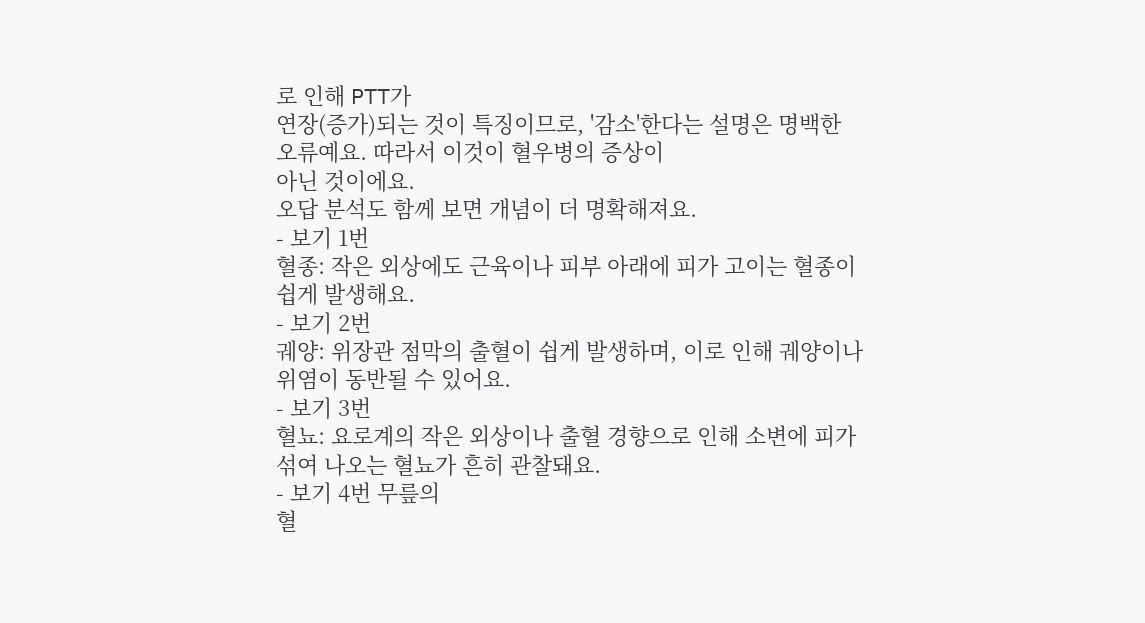로 인해 PTT가
연장(증가)되는 것이 특징이므로, '감소'한다는 설명은 명백한 오류예요. 따라서 이것이 혈우병의 증상이
아닌 것이에요.
오답 분석도 함께 보면 개념이 더 명확해져요.
- 보기 1번
혈종: 작은 외상에도 근육이나 피부 아래에 피가 고이는 혈종이 쉽게 발생해요.
- 보기 2번
궤양: 위장관 점막의 출혈이 쉽게 발생하며, 이로 인해 궤양이나 위염이 동반될 수 있어요.
- 보기 3번
혈뇨: 요로계의 작은 외상이나 출혈 경향으로 인해 소변에 피가 섞여 나오는 혈뇨가 흔히 관찰돼요.
- 보기 4번 무릎의
혈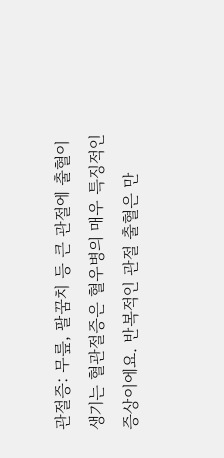관절증: 무릎, 팔꿈치 등 큰 관절에 출혈이 생기는 혈관절증은 혈우병의 매우 특징적인 증상이에요. 반복적인 관절 출혈은 만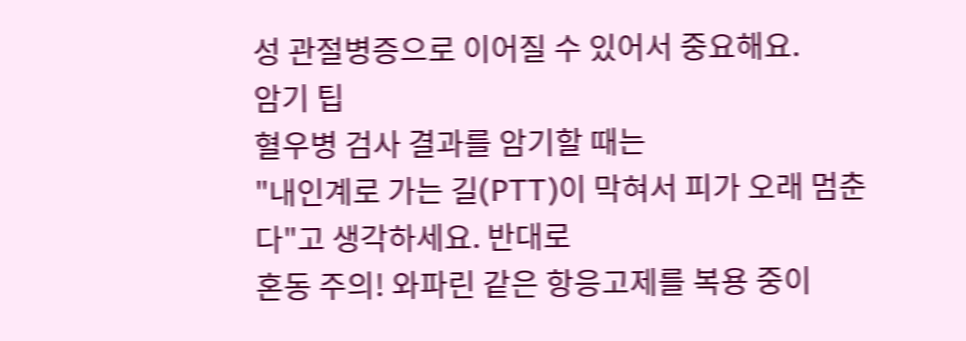성 관절병증으로 이어질 수 있어서 중요해요.
암기 팁
혈우병 검사 결과를 암기할 때는
"내인계로 가는 길(PTT)이 막혀서 피가 오래 멈춘다"고 생각하세요. 반대로
혼동 주의! 와파린 같은 항응고제를 복용 중이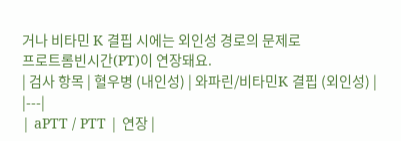거나 비타민 K 결핍 시에는 외인성 경로의 문제로
프로트롬빈시간(PT)이 연장돼요.
| 검사 항목 | 혈우병 (내인성) | 와파린/비타민K 결핍 (외인성) |
|---|
| aPTT / PTT | 연장 |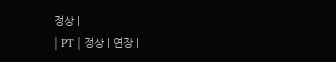정상 |
| PT | 정상 | 연장 |